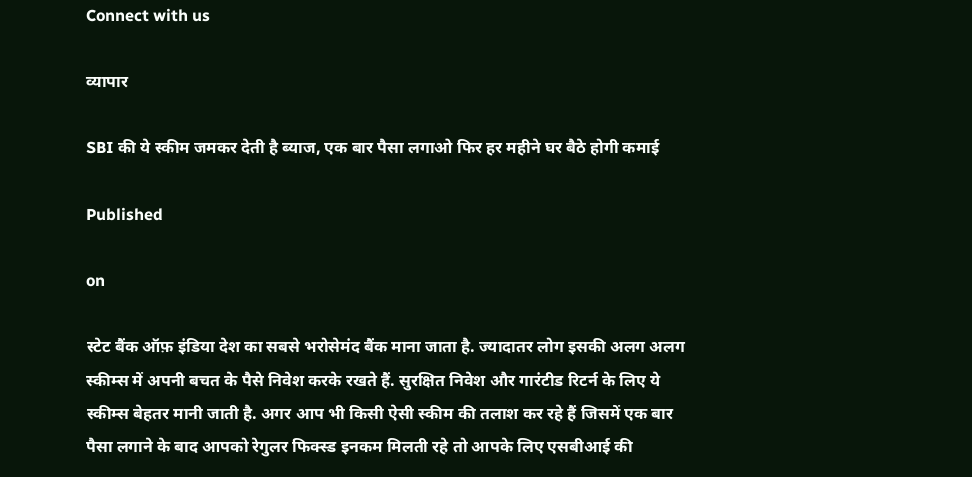Connect with us

व्यापार

SBI की ये स्कीम जमकर देती है ब्याज, एक बार पैसा लगाओ फिर हर महीने घर बैठे होगी कमाई

Published

on

स्‍टेट बैंक ऑफ़ इंडिया देश का सबसे भरोसेमंद बैंक माना जाता है. ज्यादातर लोग इसकी अलग अलग स्कीम्स में अपनी बचत के पैसे निवेश करके रखते हैं. सुरक्षित निवेश और गारंटीड रिटर्न के लिए ये स्कीम्स बेहतर मानी जाती है. अगर आप भी किसी ऐसी स्कीम की तलाश कर रहे हैं जिसमें एक बार पैसा लगाने के बाद आपको रेगुलर फिक्‍स्‍ड इनकम मिलती रहे तो आपके लिए एसबीआई की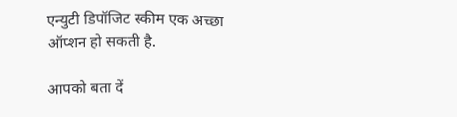एन्युटी डिपॉजिट स्कीम एक अच्छा ऑप्शन हो सकती है.

आपको बता दें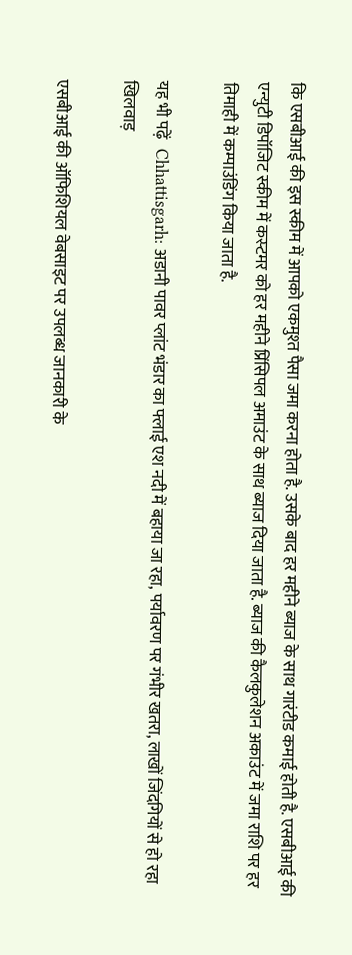कि एसबीआई की इस स्कीम में आपको एकमुश्‍त पैसा जमा करना होता है. उसके बाद हर महीने ब्‍याज के साथ गारंटीड कमाई होती है. एसबीआई की एन्युटी डिपॉजिट स्कीम में कस्‍टमर को हर महीने प्रिंसिपल अमाउंट के साथ ब्याज दिया जाता है. ब्याज की कैलकुलेशन अकाउंट में जमा राशि पर हर तिमाही में कम्‍पाउंडिंग किया जाता है.

यह भी पढ़ें   Chhattisgarh: अडानी पावर प्लांट भंडार का फ्लाई एश नदी में बहाया जा रहा, पर्यावरण पर गंभीर खतरा, लाखों जिंदगियों से हो रहा खिलवाड़

एसबीआई की ऑफिशियल वेबसाइट पर उपलब्ध जानकारी के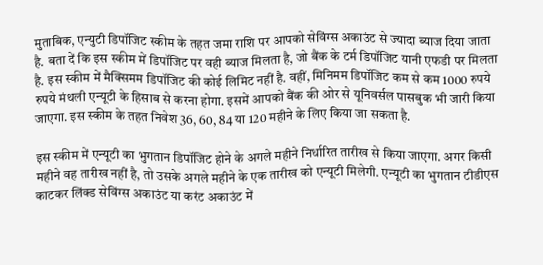मुताबिक, एन्युटी डिपॉजिट स्‍कीम के तहत जमा राशि पर आपको सेविंग्‍स अकाउंट से ज्‍यादा ब्याज दिया जाता है. बता दें कि इस स्‍कीम में डिपॉजिट पर वही ब्‍याज मिलता है, जो बैंक के टर्म डिपॉजिट यानी एफडी पर मिलता है. इस स्कीम में मैक्सिमम डिपॉजिट की कोई लिमिट नहीं है. वहीं, मिनिमम डिपॉजिट कम से कम 1000 रुपये रुपये मंथली एन्यूटी के हिसाब से करना होगा. इसमें आपको बैंक की ओर से यूनिवर्सल पासबुक भी जारी किया जाएगा. इस स्‍कीम के तहत निवेश 36, 60, 84 या 120 महीने के लिए किया जा सकता है.

इस स्‍कीम में एन्यूटी का भुगतान डिपॉजिट होने के अगले महीने निर्धारित तारीख से किया जाएगा. अगर किसी महीने वह तारीख नहीं है, तो उसके अगले महीने के एक तारीख को एन्यूटी मिलेगी. एन्यूटी का भुगतान टीडीएस काटकर लिंक्ड सेविंग्‍स अकाउंट या करंट अकाउंट में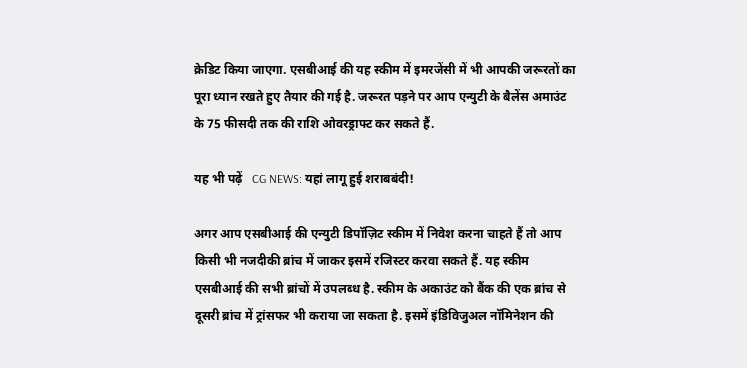क्रेडिट किया जाएगा. एसबीआई की यह स्‍कीम में इमरजेंसी में भी आपकी जरूरतों का पूरा ध्यान रखते हुए तैयार की गई है. जरूरत पड़ने पर आप एन्युटी के बैलेंस अमाउंट के 75 फीसदी तक की राशि ओवरड्राफ्ट कर सकते हैं.

यह भी पढ़ें   CG NEWS: यहां लागू हुई शराबबंदी!

अगर आप एसबीआई की एन्युटी डिपॉज़िट स्कीम में निवेश करना चाहते हैं तो आप किसी भी नजदीकी ब्रांच में जाकर इसमें रजिस्टर करवा सकते हैं. यह स्कीम एसबीआई की सभी ब्रांचों में उपलब्‍ध है. स्‍कीम के अकाउंट को बैंक की एक ब्रांच से दूसरी ब्रांच में ट्रांसफर भी कराया जा सकता है. इसमें इंडिविजुअल नॉमिनेशन की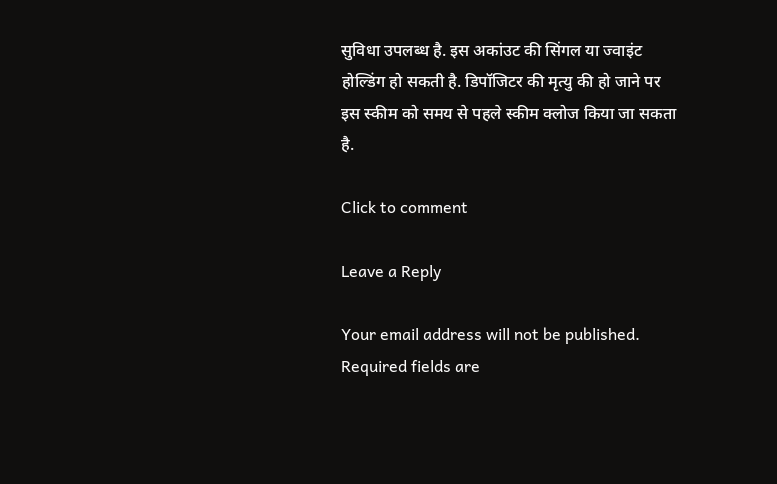सुविधा उपलब्ध है. इस अकांउट की सिंगल या ज्‍वाइंट होल्डिंग हो सकती है. डिपॉजिटर की मृत्यु की हो जाने पर इस स्कीम को समय से पहले स्‍कीम क्‍लोज किया जा सकता है.

Click to comment

Leave a Reply

Your email address will not be published. Required fields are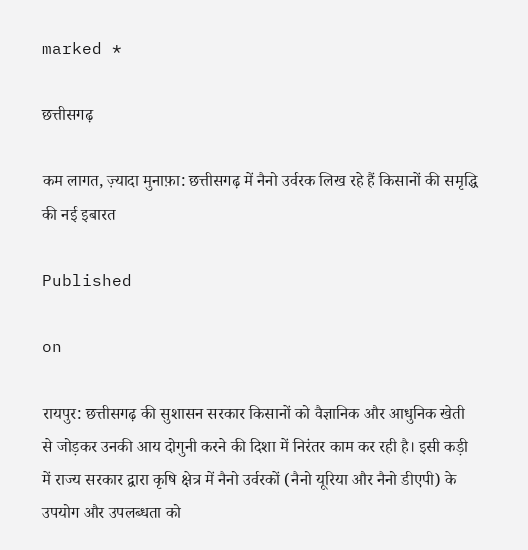marked *

छत्तीसगढ़

कम लागत, ज़्यादा मुनाफ़ा: छत्तीसगढ़ में नैनो उर्वरक लिख रहे हैं किसानों की समृद्धि की नई इबारत

Published

on

रायपुर: छत्तीसगढ़ की सुशासन सरकार किसानों को वैज्ञानिक और आधुनिक खेती से जोड़कर उनकी आय दोगुनी करने की दिशा में निरंतर काम कर रही है। इसी कड़ी में राज्य सरकार द्वारा कृषि क्षेत्र में नैनो उर्वरकों (नैनो यूरिया और नैनो डीएपी) के उपयोग और उपलब्धता को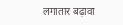लगातार बढ़ावा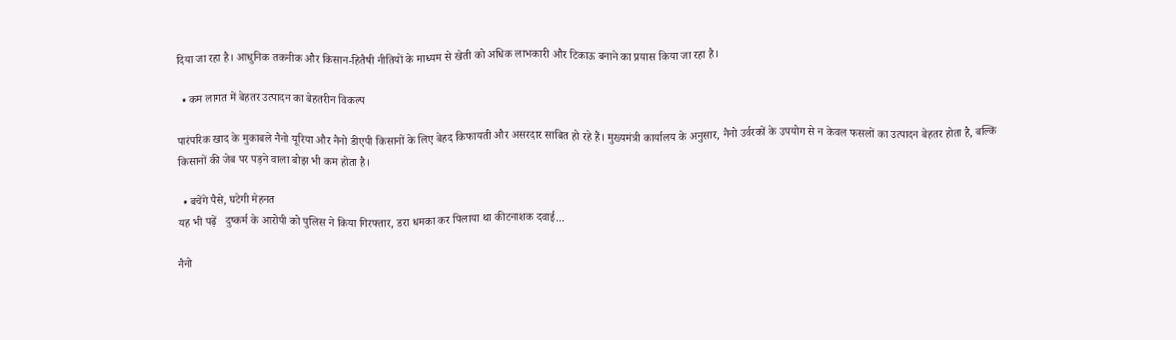दिया जा रहा है। आधुनिक तकनीक और किसान-हितैषी नीतियों के माध्यम से खेती को अधिक लाभकारी और टिकाऊ बनाने का प्रयास किया जा रहा है।

  • कम लागत में बेहतर उत्पादन का बेहतरीन विकल्प

पारंपरिक खाद के मुकाबले नैनो यूरिया और नैनो डीएपी किसानों के लिए बेहद किफायती और असरदार साबित हो रहे हैं। मुख्यमंत्री कार्यालय के अनुसार, नैनो उर्वरकों के उपयोग से न केवल फसलों का उत्पादन बेहतर होता है, बल्कि किसानों की जेब पर पड़ने वाला बोझ भी कम होता है।

  • बचेंगे पैसे, घटेगी मेहनत
यह भी पढ़ें   दुष्कर्म के आरोपी को पुलिस ने किया गिरफ्तार, डरा धमका कर पिलाया था कीटनाशक दवाई...

नैनो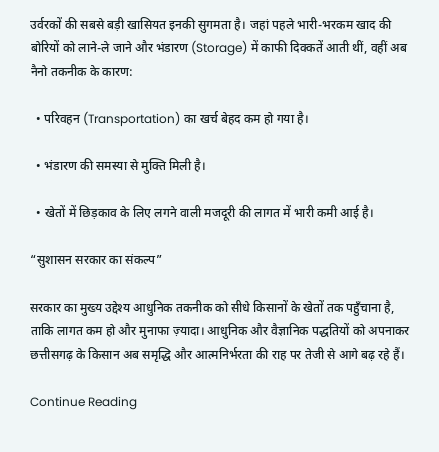उर्वरकों की सबसे बड़ी खासियत इनकी सुगमता है। जहां पहले भारी-भरकम खाद की बोरियों को लाने-ले जाने और भंडारण (Storage) में काफी दिक्कतें आती थीं, वहीं अब नैनो तकनीक के कारण:

  • परिवहन (Transportation) का खर्च बेहद कम हो गया है।

  • भंडारण की समस्या से मुक्ति मिली है।

  • खेतों में छिड़काव के लिए लगने वाली मजदूरी की लागत में भारी कमी आई है।

“सुशासन सरकार का संकल्प”

सरकार का मुख्य उद्देश्य आधुनिक तकनीक को सीधे किसानों के खेतों तक पहुँचाना है, ताकि लागत कम हो और मुनाफा ज़्यादा। आधुनिक और वैज्ञानिक पद्धतियों को अपनाकर छत्तीसगढ़ के किसान अब समृद्धि और आत्मनिर्भरता की राह पर तेजी से आगे बढ़ रहे हैं।

Continue Reading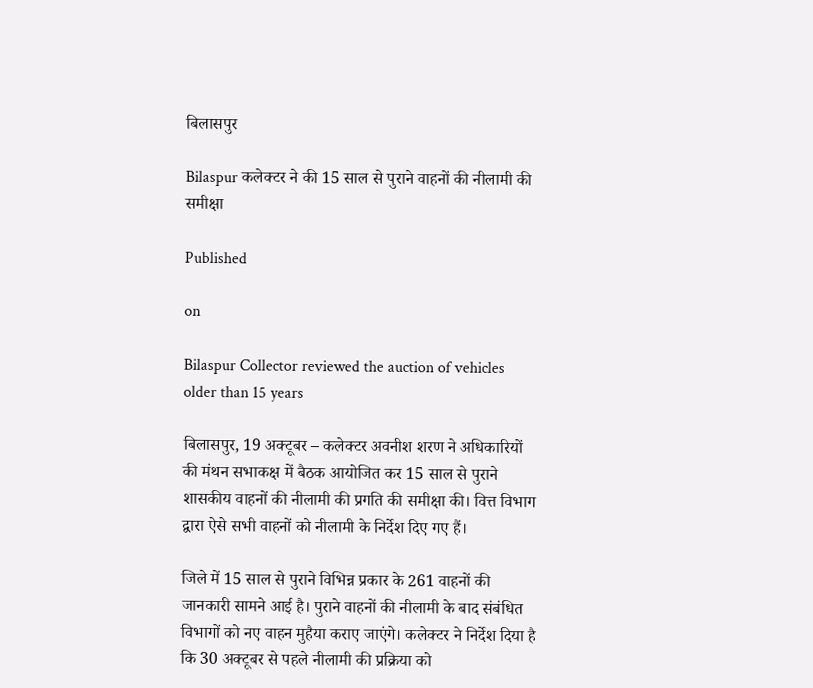बिलासपुर

Bilaspur कलेक्टर ने की 15 साल से पुराने वाहनों की नीलामी की समीक्षा

Published

on

Bilaspur Collector reviewed the auction of vehicles older than 15 years

बिलासपुर, 19 अक्टूबर – कलेक्टर अवनीश शरण ने अधिकारियों की मंथन सभाकक्ष में बैठक आयोजित कर 15 साल से पुराने शासकीय वाहनों की नीलामी की प्रगति की समीक्षा की। वित्त विभाग द्वारा ऐसे सभी वाहनों को नीलामी के निर्देश दिए गए हैं।

जिले में 15 साल से पुराने विभिन्न प्रकार के 261 वाहनों की जानकारी सामने आई है। पुराने वाहनों की नीलामी के बाद संबंधित विभागों को नए वाहन मुहैया कराए जाएंगे। कलेक्टर ने निर्देश दिया है कि 30 अक्टूबर से पहले नीलामी की प्रक्रिया को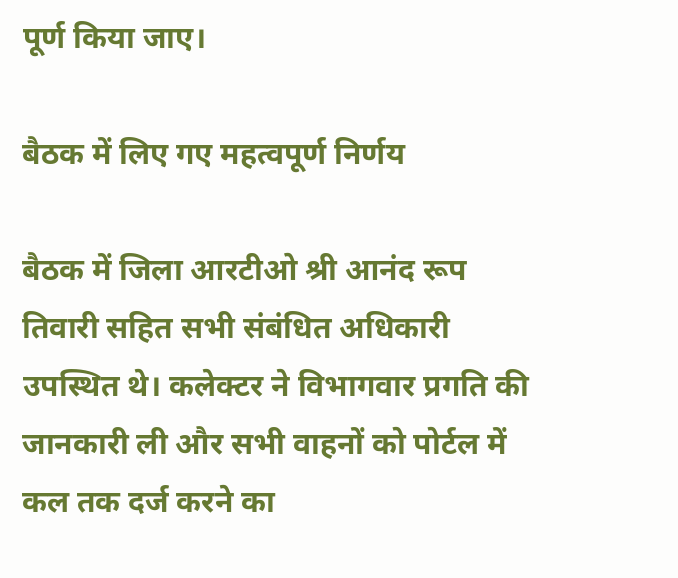पूर्ण किया जाए।

बैठक में लिए गए महत्वपूर्ण निर्णय

बैठक में जिला आरटीओ श्री आनंद रूप तिवारी सहित सभी संबंधित अधिकारी उपस्थित थे। कलेक्टर ने विभागवार प्रगति की जानकारी ली और सभी वाहनों को पोर्टल में कल तक दर्ज करने का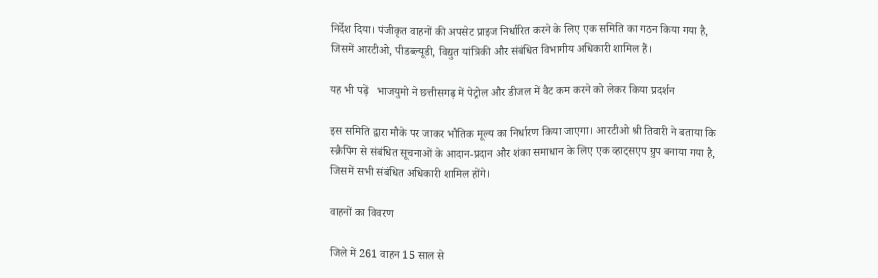निर्देश दिया। पंजीकृत वाहनों की अपसेट प्राइज निर्धारित करने के लिए एक समिति का गठन किया गया है, जिसमें आरटीओ, पीडब्ल्यूडी, विद्युत यांत्रिकी और संबंधित विभागीय अधिकारी शामिल हैं।

यह भी पढ़ें   भाजयुमो ने छत्तीसगढ़ में पेट्रोल और डीजल में वैट कम करने को लेकर किया प्रदर्शन

इस समिति द्वारा मौके पर जाकर भौतिक मूल्य का निर्धारण किया जाएगा। आरटीओ श्री तिवारी ने बताया कि स्क्रैपिंग से संबंधित सूचनाओं के आदान-प्रदान और शंका समाधान के लिए एक व्हाट्सएप ग्रुप बनाया गया है, जिसमें सभी संबंधित अधिकारी शामिल होंगे।

वाहनों का विवरण

जिले में 261 वाहन 15 साल से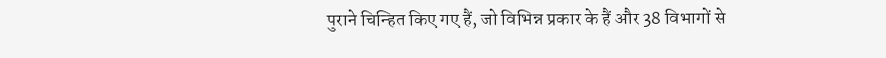पुराने चिन्हित किए गए हैं, जो विभिन्न प्रकार के हैं और 38 विभागों से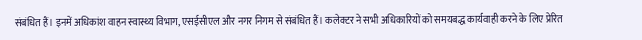संबंधित हैं। इनमें अधिकांश वाहन स्वास्थ्य विभाग, एसईसीएल और नगर निगम से संबंधित हैं। कलेक्टर ने सभी अधिकारियों को समयबद्ध कार्यवाही करने के लिए प्रेरित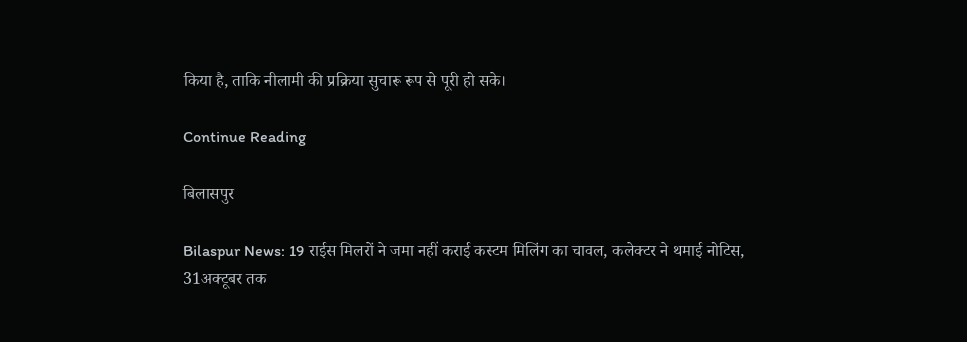किया है, ताकि नीलामी की प्रक्रिया सुचारू रूप से पूरी हो सके।

Continue Reading

बिलासपुर

Bilaspur News: 19 राईस मिलरों ने जमा नहीं कराई कस्टम मिलिंग का चावल, कलेक्टर ने थमाई नोटिस, 31अक्टूबर तक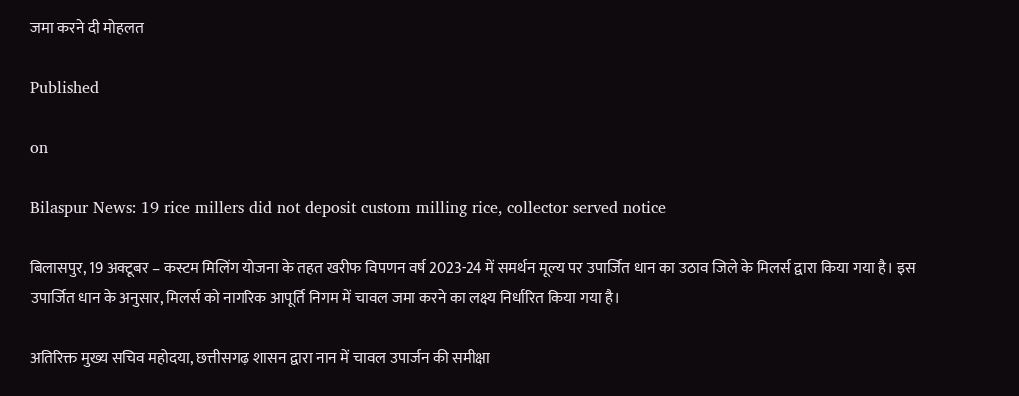जमा करने दी मोहलत

Published

on

Bilaspur News: 19 rice millers did not deposit custom milling rice, collector served notice

बिलासपुर, 19 अक्टूबर – कस्टम मिलिंग योजना के तहत खरीफ विपणन वर्ष 2023-24 में समर्थन मूल्य पर उपार्जित धान का उठाव जिले के मिलर्स द्वारा किया गया है। इस उपार्जित धान के अनुसार, मिलर्स को नागरिक आपूर्ति निगम में चावल जमा करने का लक्ष्य निर्धारित किया गया है।

अतिरिक्त मुख्य सचिव महोदया, छत्तीसगढ़ शासन द्वारा नान में चावल उपार्जन की समीक्षा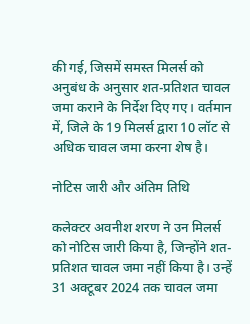की गई, जिसमें समस्त मिलर्स को अनुबंध के अनुसार शत-प्रतिशत चावल जमा कराने के निर्देश दिए गए। वर्तमान में, जिले के 19 मिलर्स द्वारा 10 लॉट से अधिक चावल जमा करना शेष है।

नोटिस जारी और अंतिम तिथि

कलेक्टर अवनीश शरण ने उन मिलर्स को नोटिस जारी किया है, जिन्होंने शत-प्रतिशत चावल जमा नहीं किया है। उन्हें 31 अक्टूबर 2024 तक चावल जमा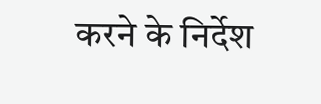करने के निर्देश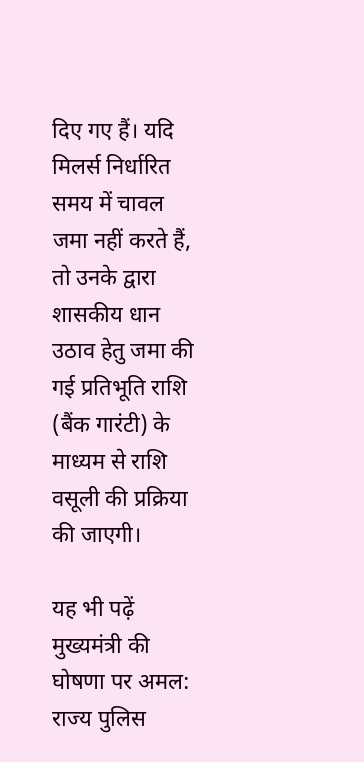दिए गए हैं। यदि मिलर्स निर्धारित समय में चावल जमा नहीं करते हैं, तो उनके द्वारा शासकीय धान उठाव हेतु जमा की गई प्रतिभूति राशि (बैंक गारंटी) के माध्यम से राशि वसूली की प्रक्रिया की जाएगी।

यह भी पढ़ें   मुख्यमंत्री की घोषणा पर अमल: राज्य पुलिस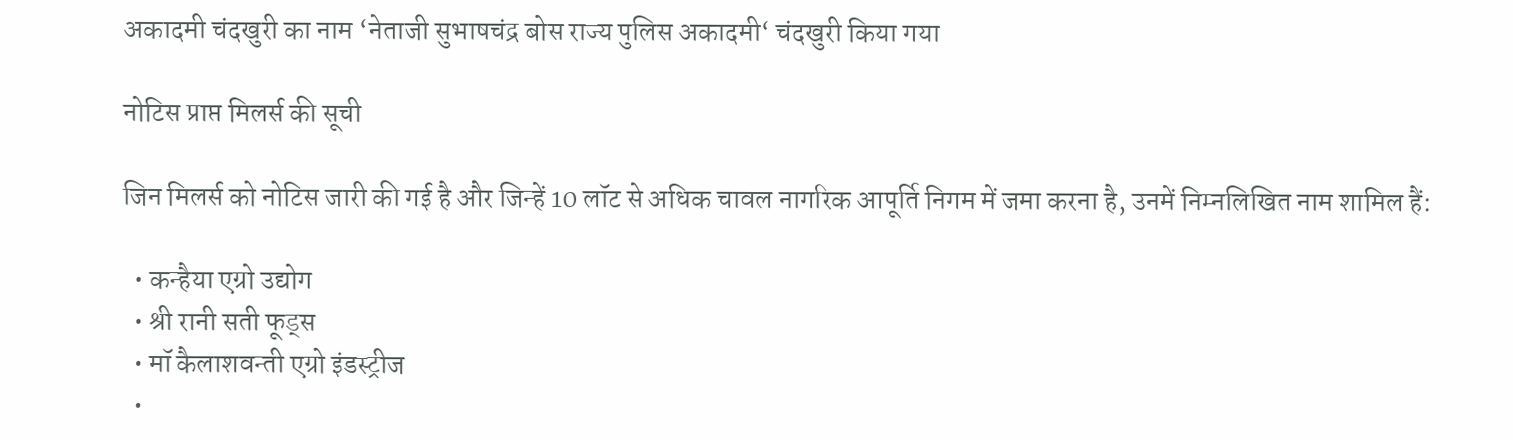अकादमी चंदखुरी का नाम ‘नेताजी सुभाषचंद्र बोस राज्य पुलिस अकादमी‘ चंदखुरी किया गया

नोटिस प्राप्त मिलर्स की सूची

जिन मिलर्स को नोटिस जारी की गई है और जिन्हें 10 लॉट से अधिक चावल नागरिक आपूर्ति निगम में जमा करना है, उनमें निम्नलिखित नाम शामिल हैं:

  • कन्हैया एग्रो उद्योग
  • श्री रानी सती फूड्स
  • मॉ कैलाशवन्ती एग्रो इंडस्ट्रीज
  •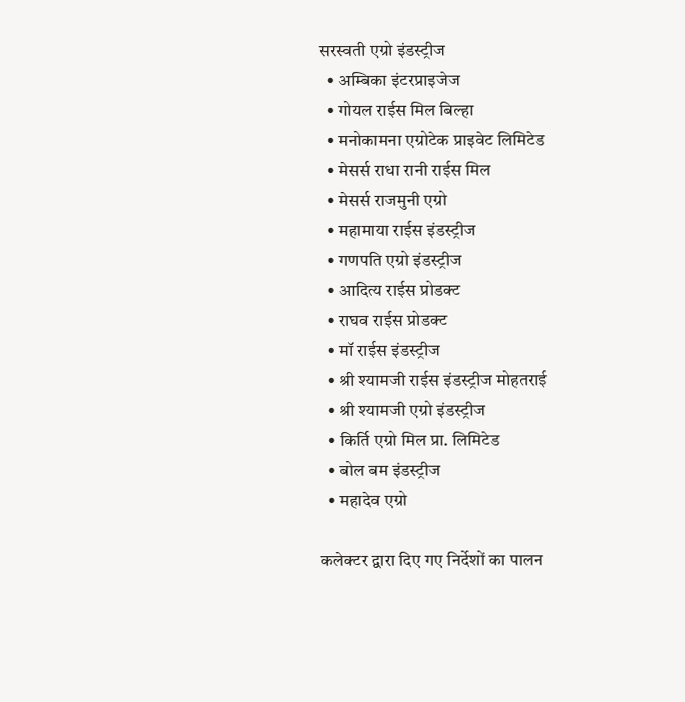सरस्वती एग्रो इंडस्ट्रीज
  • अम्बिका इंटरप्राइजेज
  • गोयल राईस मिल बिल्हा
  • मनोकामना एग्रोटेक प्राइवेट लिमिटेड
  • मेसर्स राधा रानी राईस मिल
  • मेसर्स राजमुनी एग्रो
  • महामाया राईस इंडस्ट्रीज
  • गणपति एग्रो इंडस्ट्रीज
  • आदित्य राईस प्रोडक्ट
  • राघव राईस प्रोडक्ट
  • मॉ राईस इंडस्ट्रीज
  • श्री श्यामजी राईस इंडस्ट्रीज मोहतराई
  • श्री श्यामजी एग्रो इंडस्ट्रीज
  • किर्ति एग्रो मिल प्रा. लिमिटेड
  • बोल बम इंडस्ट्रीज
  • महादेव एग्रो

कलेक्टर द्वारा दिए गए निर्देशों का पालन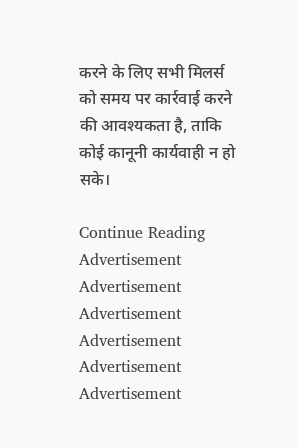करने के लिए सभी मिलर्स को समय पर कार्रवाई करने की आवश्यकता है, ताकि कोई कानूनी कार्यवाही न हो सके।

Continue Reading
Advertisement
Advertisement
Advertisement
Advertisement
Advertisement
Advertisement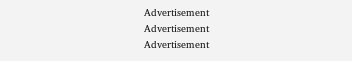Advertisement
Advertisement
Advertisement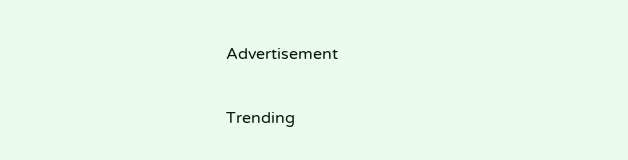Advertisement

Trending